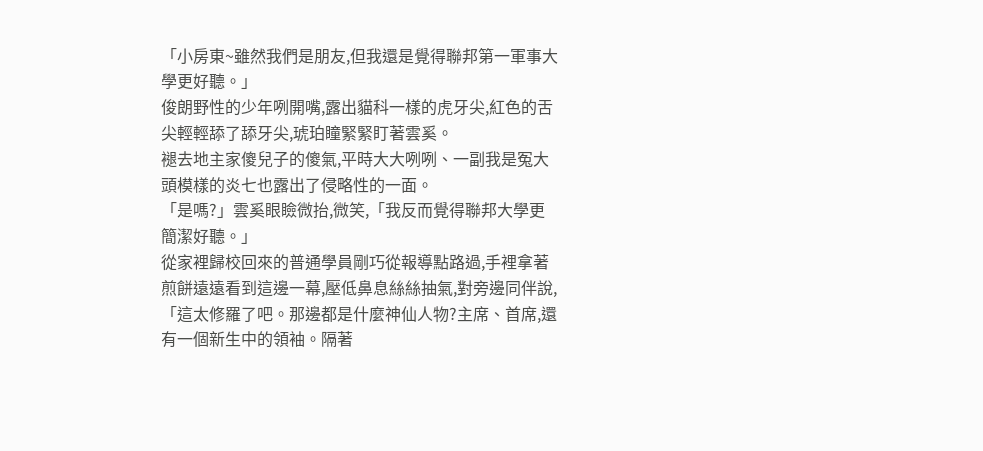「小房東~雖然我們是朋友,但我還是覺得聯邦第一軍事大學更好聽。」
俊朗野性的少年咧開嘴,露出貓科一樣的虎牙尖,紅色的舌尖輕輕舔了舔牙尖,琥珀瞳緊緊盯著雲奚。
褪去地主家傻兒子的傻氣,平時大大咧咧、一副我是冤大頭模樣的炎七也露出了侵略性的一面。
「是嗎?」雲奚眼瞼微抬,微笑,「我反而覺得聯邦大學更簡潔好聽。」
從家裡歸校回來的普通學員剛巧從報導點路過,手裡拿著煎餅遠遠看到這邊一幕,壓低鼻息絲絲抽氣,對旁邊同伴說,
「這太修羅了吧。那邊都是什麼神仙人物?主席、首席,還有一個新生中的領袖。隔著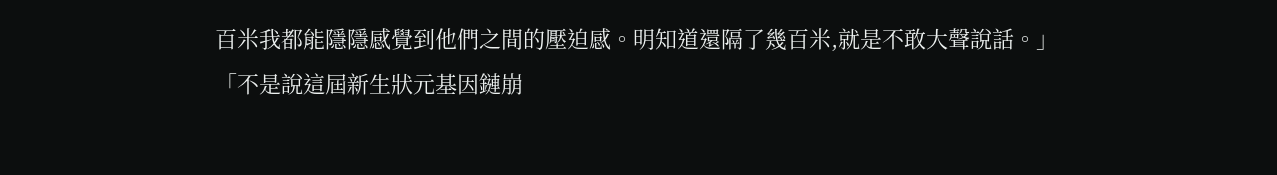百米我都能隱隱感覺到他們之間的壓迫感。明知道還隔了幾百米,就是不敢大聲說話。」
「不是說這屆新生狀元基因鏈崩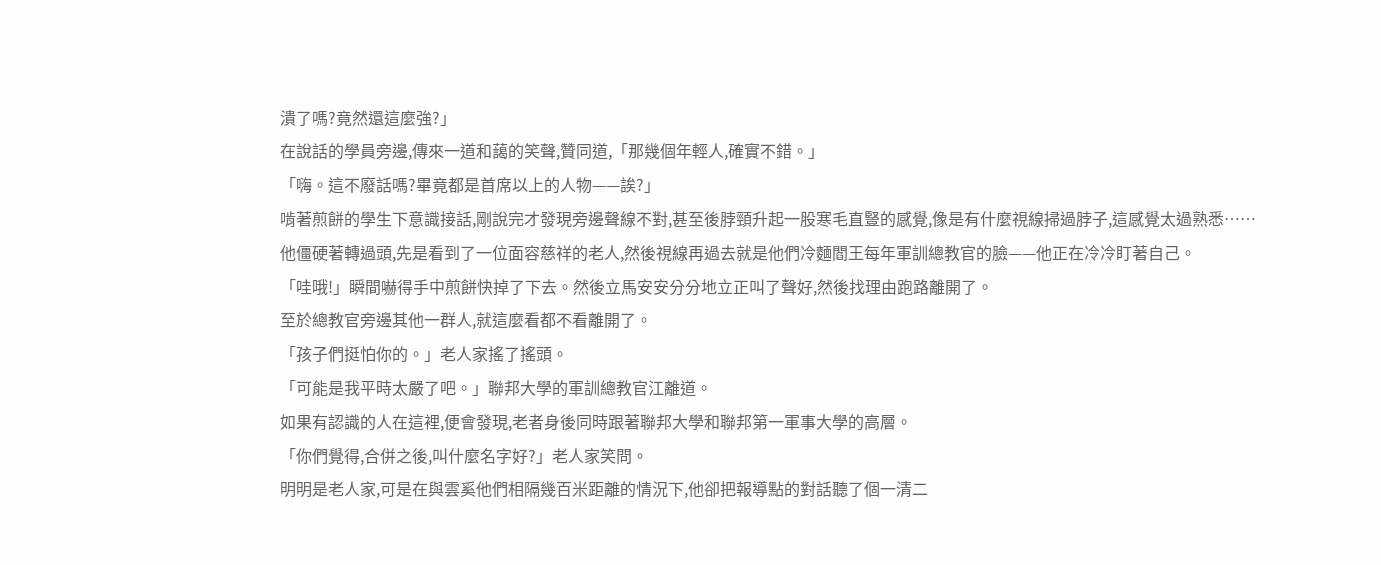潰了嗎?竟然還這麼強?」
在說話的學員旁邊,傳來一道和藹的笑聲,贊同道,「那幾個年輕人,確實不錯。」
「嗨。這不廢話嗎?畢竟都是首席以上的人物——誒?」
啃著煎餅的學生下意識接話,剛說完才發現旁邊聲線不對,甚至後脖頸升起一股寒毛直豎的感覺,像是有什麼視線掃過脖子,這感覺太過熟悉……
他僵硬著轉過頭,先是看到了一位面容慈祥的老人,然後視線再過去就是他們冷麵閻王每年軍訓總教官的臉——他正在冷冷盯著自己。
「哇哦!」瞬間嚇得手中煎餅快掉了下去。然後立馬安安分分地立正叫了聲好,然後找理由跑路離開了。
至於總教官旁邊其他一群人,就這麼看都不看離開了。
「孩子們挺怕你的。」老人家搖了搖頭。
「可能是我平時太嚴了吧。」聯邦大學的軍訓總教官江離道。
如果有認識的人在這裡,便會發現,老者身後同時跟著聯邦大學和聯邦第一軍事大學的高層。
「你們覺得,合併之後,叫什麼名字好?」老人家笑問。
明明是老人家,可是在與雲奚他們相隔幾百米距離的情況下,他卻把報導點的對話聽了個一清二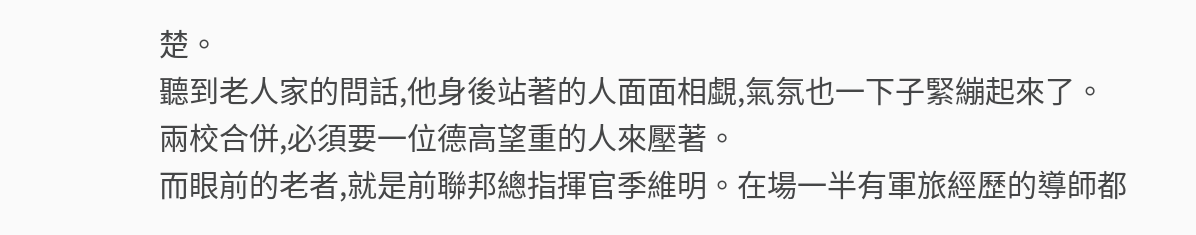楚。
聽到老人家的問話,他身後站著的人面面相覷,氣氛也一下子緊繃起來了。
兩校合併,必須要一位德高望重的人來壓著。
而眼前的老者,就是前聯邦總指揮官季維明。在場一半有軍旅經歷的導師都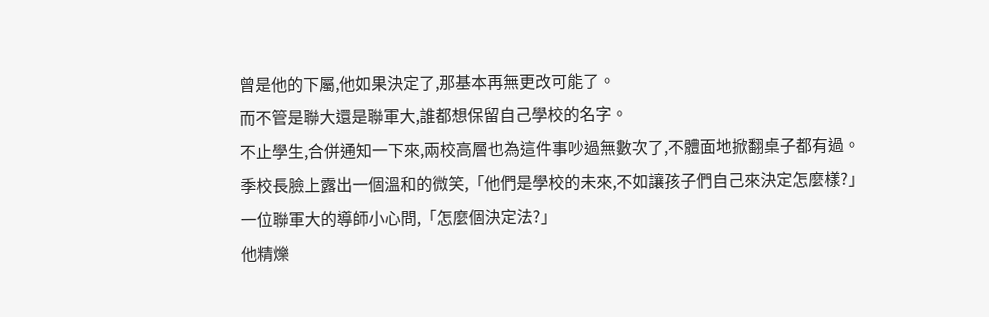曾是他的下屬,他如果決定了,那基本再無更改可能了。
而不管是聯大還是聯軍大,誰都想保留自己學校的名字。
不止學生,合併通知一下來,兩校高層也為這件事吵過無數次了,不體面地掀翻桌子都有過。
季校長臉上露出一個溫和的微笑,「他們是學校的未來,不如讓孩子們自己來決定怎麼樣?」
一位聯軍大的導師小心問,「怎麼個決定法?」
他精爍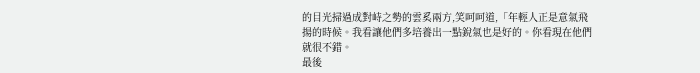的目光掃過成對峙之勢的雲奚兩方,笑呵呵道,「年輕人正是意氣飛揚的時候。我看讓他們多培養出一點銳氣也是好的。你看現在他們就很不錯。
最後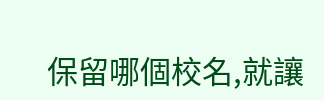保留哪個校名,就讓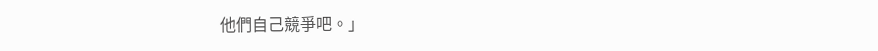他們自己競爭吧。」